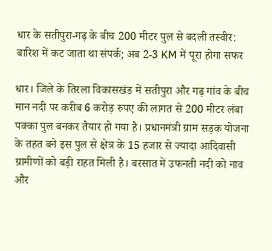धार के सतीपुरा-गढ़ के बीच 200 मीटर पुल से बदली तस्वीर: बारिश में कट जाता था संपर्क; अब 2-3 KM में पूरा होगा सफर

धार। जिले के तिरला विकासखंड में सतीपुरा और गढ़ गांव के बीच मान नदी पर करीब 6 करोड़ रुपए की लागत से 200 मीटर लंबा पक्का पुल बनकर तैयार हो गया है। प्रधानमंत्री ग्राम सड़क योजना के तहत बने इस पुल से क्षेत्र के 15 हजार से ज्यादा आदिवासी ग्रामीणों को बड़ी राहत मिली है। बरसात में उफनती नदी को नाव और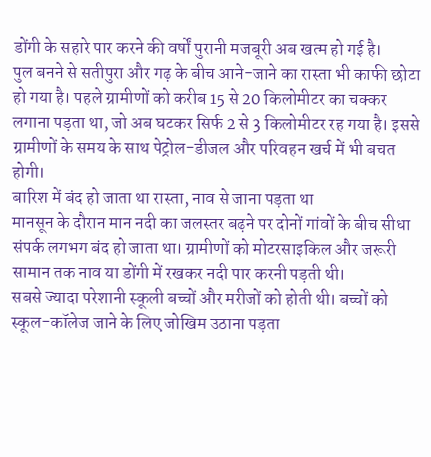डोंगी के सहारे पार करने की वर्षों पुरानी मजबूरी अब खत्म हो गई है।
पुल बनने से सतीपुरा और गढ़ के बीच आने-जाने का रास्ता भी काफी छोटा हो गया है। पहले ग्रामीणों को करीब 15 से 20 किलोमीटर का चक्कर लगाना पड़ता था, जो अब घटकर सिर्फ 2 से 3 किलोमीटर रह गया है। इससे ग्रामीणों के समय के साथ पेट्रोल-डीजल और परिवहन खर्च में भी बचत होगी।
बारिश में बंद हो जाता था रास्ता, नाव से जाना पड़ता था
मानसून के दौरान मान नदी का जलस्तर बढ़ने पर दोनों गांवों के बीच सीधा संपर्क लगभग बंद हो जाता था। ग्रामीणों को मोटरसाइकिल और जरूरी सामान तक नाव या डोंगी में रखकर नदी पार करनी पड़ती थी।
सबसे ज्यादा परेशानी स्कूली बच्चों और मरीजों को होती थी। बच्चों को स्कूल-कॉलेज जाने के लिए जोखिम उठाना पड़ता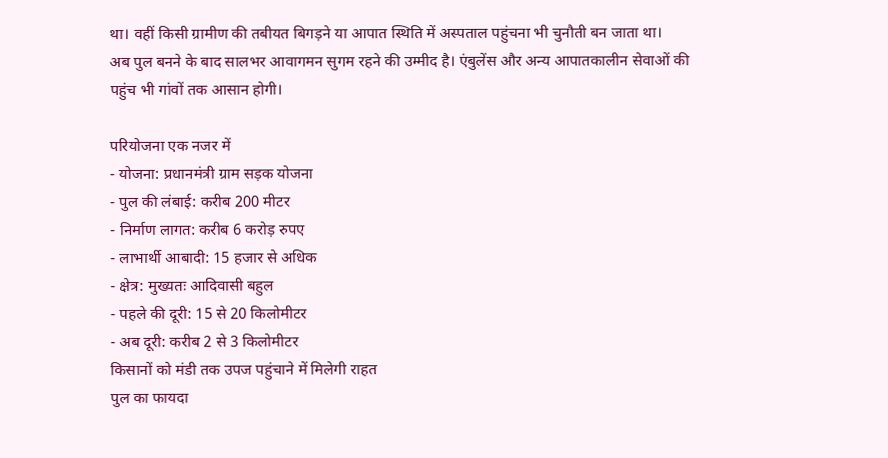था। वहीं किसी ग्रामीण की तबीयत बिगड़ने या आपात स्थिति में अस्पताल पहुंचना भी चुनौती बन जाता था।
अब पुल बनने के बाद सालभर आवागमन सुगम रहने की उम्मीद है। एंबुलेंस और अन्य आपातकालीन सेवाओं की पहुंच भी गांवों तक आसान होगी।

परियोजना एक नजर में
- योजना: प्रधानमंत्री ग्राम सड़क योजना
- पुल की लंबाई: करीब 200 मीटर
- निर्माण लागत: करीब 6 करोड़ रुपए
- लाभार्थी आबादी: 15 हजार से अधिक
- क्षेत्र: मुख्यतः आदिवासी बहुल
- पहले की दूरी: 15 से 20 किलोमीटर
- अब दूरी: करीब 2 से 3 किलोमीटर
किसानों को मंडी तक उपज पहुंचाने में मिलेगी राहत
पुल का फायदा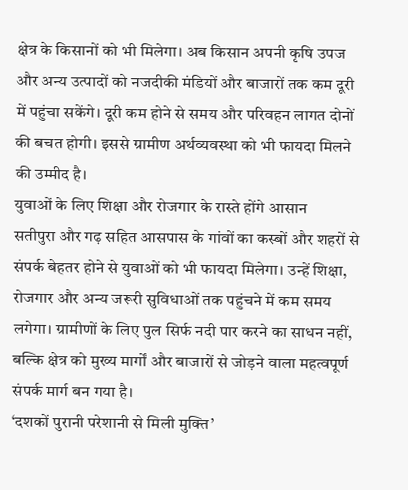क्षेत्र के किसानों को भी मिलेगा। अब किसान अपनी कृषि उपज और अन्य उत्पादों को नजदीकी मंडियों और बाजारों तक कम दूरी में पहुंचा सकेंगे। दूरी कम होने से समय और परिवहन लागत दोनों की बचत होगी। इससे ग्रामीण अर्थव्यवस्था को भी फायदा मिलने की उम्मीद है।
युवाओं के लिए शिक्षा और रोजगार के रास्ते होंगे आसान
सतीपुरा और गढ़ सहित आसपास के गांवों का कस्बों और शहरों से संपर्क बेहतर होने से युवाओं को भी फायदा मिलेगा। उन्हें शिक्षा, रोजगार और अन्य जरूरी सुविधाओं तक पहुंचने में कम समय लगेगा। ग्रामीणों के लिए पुल सिर्फ नदी पार करने का साधन नहीं, बल्कि क्षेत्र को मुख्य मार्गों और बाजारों से जोड़ने वाला महत्वपूर्ण संपर्क मार्ग बन गया है।
‘दशकों पुरानी परेशानी से मिली मुक्ति’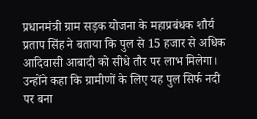प्रधानमंत्री ग्राम सड़क योजना के महाप्रबंधक शौर्य प्रताप सिंह ने बताया कि पुल से 15 हजार से अधिक आदिवासी आबादी को सीधे तौर पर लाभ मिलेगा। उन्होंने कहा कि ग्रामीणों के लिए यह पुल सिर्फ नदी पर बना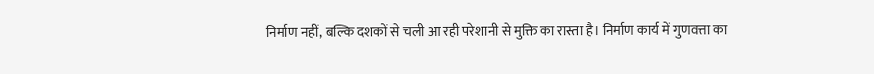निर्माण नहीं, बल्कि दशकों से चली आ रही परेशानी से मुक्ति का रास्ता है। निर्माण कार्य में गुणवत्ता का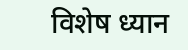विशेष ध्यान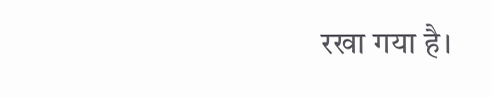रखा गया है।